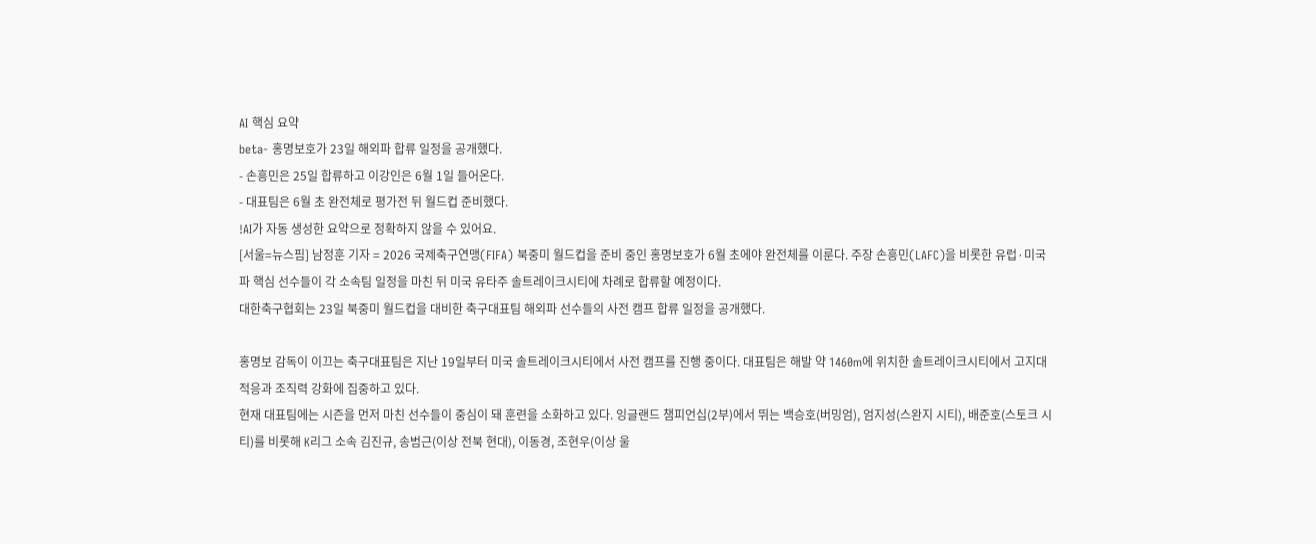AI 핵심 요약
beta- 홍명보호가 23일 해외파 합류 일정을 공개했다.
- 손흥민은 25일 합류하고 이강인은 6월 1일 들어온다.
- 대표팀은 6월 초 완전체로 평가전 뒤 월드컵 준비했다.
!AI가 자동 생성한 요약으로 정확하지 않을 수 있어요.
[서울=뉴스핌] 남정훈 기자 = 2026 국제축구연맹(FIFA) 북중미 월드컵을 준비 중인 홍명보호가 6월 초에야 완전체를 이룬다. 주장 손흥민(LAFC)을 비롯한 유럽·미국파 핵심 선수들이 각 소속팀 일정을 마친 뒤 미국 유타주 솔트레이크시티에 차례로 합류할 예정이다.
대한축구협회는 23일 북중미 월드컵을 대비한 축구대표팀 해외파 선수들의 사전 캠프 합류 일정을 공개했다.

홍명보 감독이 이끄는 축구대표팀은 지난 19일부터 미국 솔트레이크시티에서 사전 캠프를 진행 중이다. 대표팀은 해발 약 1460m에 위치한 솔트레이크시티에서 고지대 적응과 조직력 강화에 집중하고 있다.
현재 대표팀에는 시즌을 먼저 마친 선수들이 중심이 돼 훈련을 소화하고 있다. 잉글랜드 챔피언십(2부)에서 뛰는 백승호(버밍엄), 엄지성(스완지 시티), 배준호(스토크 시티)를 비롯해 K리그 소속 김진규, 송범근(이상 전북 현대), 이동경, 조현우(이상 울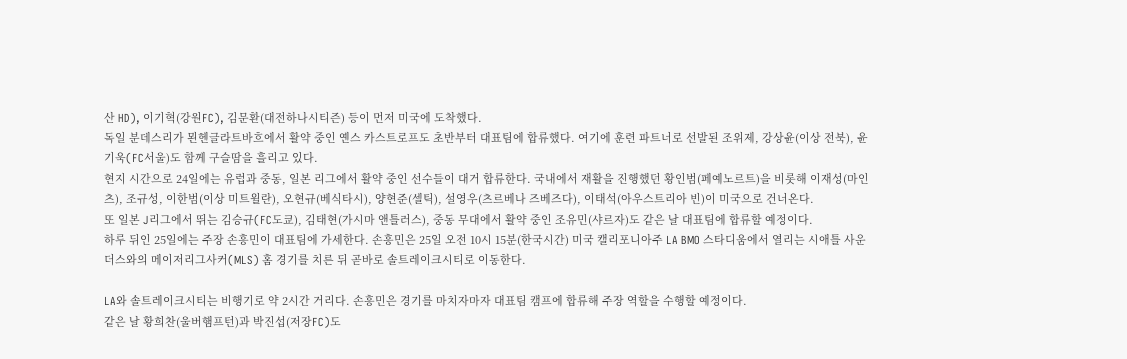산 HD), 이기혁(강원FC), 김문환(대전하나시티즌) 등이 먼저 미국에 도착했다.
독일 분데스리가 묀헨글라트바흐에서 활약 중인 옌스 카스트로프도 초반부터 대표팀에 합류했다. 여기에 훈련 파트너로 선발된 조위제, 강상윤(이상 전북), 윤기욱(FC서울)도 함께 구슬땀을 흘리고 있다.
현지 시간으로 24일에는 유럽과 중동, 일본 리그에서 활약 중인 선수들이 대거 합류한다. 국내에서 재활을 진행했던 황인범(페예노르트)을 비롯해 이재성(마인츠), 조규성, 이한범(이상 미트윌란), 오현규(베식타시), 양현준(셀틱), 설영우(츠르베나 즈베즈다), 이태석(아우스트리아 빈)이 미국으로 건너온다.
또 일본 J리그에서 뛰는 김승규(FC도쿄), 김태현(가시마 앤틀러스), 중동 무대에서 활약 중인 조유민(샤르자)도 같은 날 대표팀에 합류할 예정이다.
하루 뒤인 25일에는 주장 손흥민이 대표팀에 가세한다. 손흥민은 25일 오전 10시 15분(한국시간) 미국 캘리포니아주 LA BMO 스타디움에서 열리는 시애틀 사운더스와의 메이저리그사커(MLS) 홈 경기를 치른 뒤 곧바로 솔트레이크시티로 이동한다.

LA와 솔트레이크시티는 비행기로 약 2시간 거리다. 손흥민은 경기를 마치자마자 대표팀 캠프에 합류해 주장 역할을 수행할 예정이다.
같은 날 황희찬(울버햄프턴)과 박진섭(저장FC)도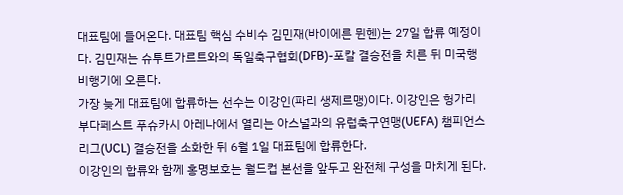대표팀에 들어온다. 대표팀 핵심 수비수 김민재(바이에른 뮌헨)는 27일 합류 예정이다. 김민재는 슈투트가르트와의 독일축구협회(DFB)-포칼 결승전을 치른 뒤 미국행 비행기에 오른다.
가장 늦게 대표팀에 합류하는 선수는 이강인(파리 생제르맹)이다. 이강인은 헝가리 부다페스트 푸슈카시 아레나에서 열리는 아스널과의 유럽축구연맹(UEFA) 챔피언스리그(UCL) 결승전을 소화한 뒤 6월 1일 대표팀에 합류한다.
이강인의 합류와 함께 홍명보호는 월드컵 본선을 앞두고 완전체 구성을 마치게 된다.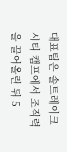대표팀은 솔트레이크시티 캠프에서 조직력을 끌어올린 뒤 5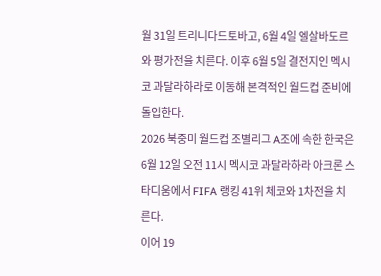월 31일 트리니다드토바고, 6월 4일 엘살바도르와 평가전을 치른다. 이후 6월 5일 결전지인 멕시코 과달라하라로 이동해 본격적인 월드컵 준비에 돌입한다.
2026 북중미 월드컵 조별리그 A조에 속한 한국은 6월 12일 오전 11시 멕시코 과달라하라 아크론 스타디움에서 FIFA 랭킹 41위 체코와 1차전을 치른다.
이어 19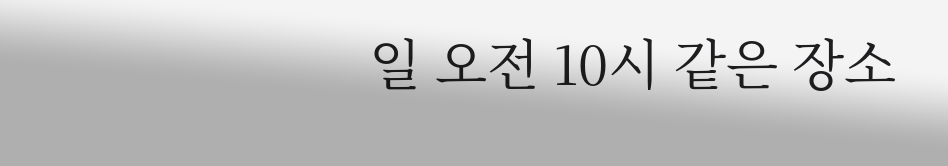일 오전 10시 같은 장소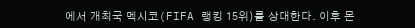에서 개최국 멕시코(FIFA 랭킹 15위)를 상대한다. 이후 몬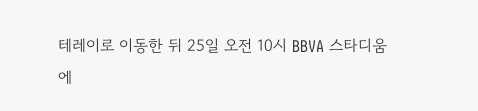테레이로 이동한 뒤 25일 오전 10시 BBVA 스타디움에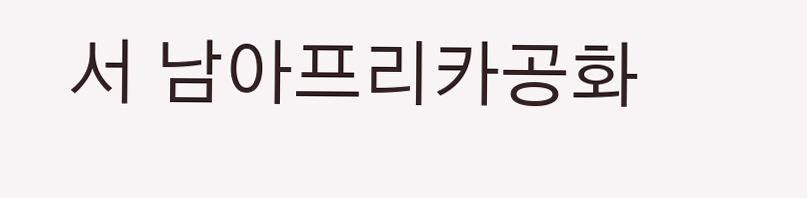서 남아프리카공화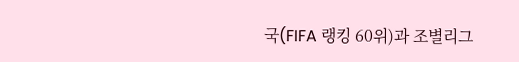국(FIFA 랭킹 60위)과 조별리그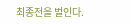최종전을 벌인다.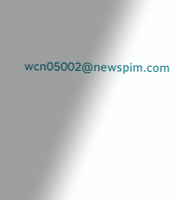wcn05002@newspim.com